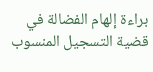براءة إلهام الفضالة في قضية التسجيل المنسوب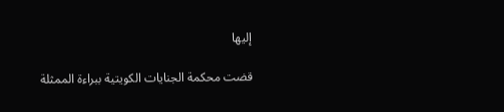إليها

قضت محكمة الجنايات الكويتية ببراءة الممثلة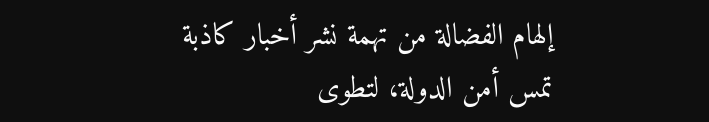إلهام الفضالة من تهمة نشر أخبار كاذبة تمس أمن الدولة، لتطوى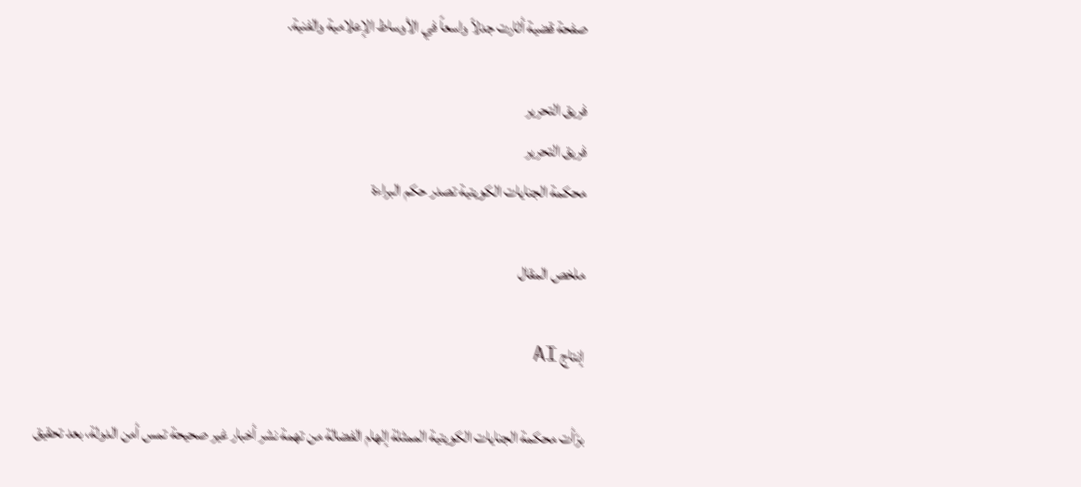صفحة قضية أثارت جدلاً واسعاً في الأوساط الإعلامية والفنية.

فريق التحرير
فريق التحرير
محكمة الجنايات الكويتية تصدر حكم البراءة

ملخص المقال

إنتاج AI

برّأت محكمة الجنايات الكويتية الممثلة إلهام الفضالة من تهمة نشر أخبار غير صحيحة تمس أمن الدولة، بعد تحقيق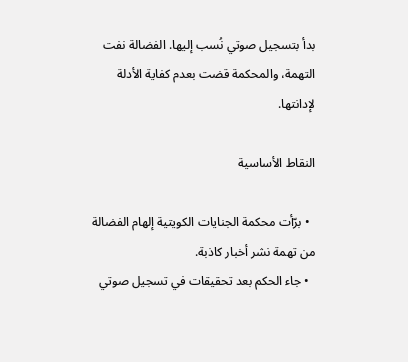بدأ بتسجيل صوتي نُسب إليها. الفضالة نفت التهمة، والمحكمة قضت بعدم كفاية الأدلة لإدانتها.

النقاط الأساسية

  • برّأت محكمة الجنايات الكويتية إلهام الفضالة من تهمة نشر أخبار كاذبة.
  • جاء الحكم بعد تحقيقات في تسجيل صوتي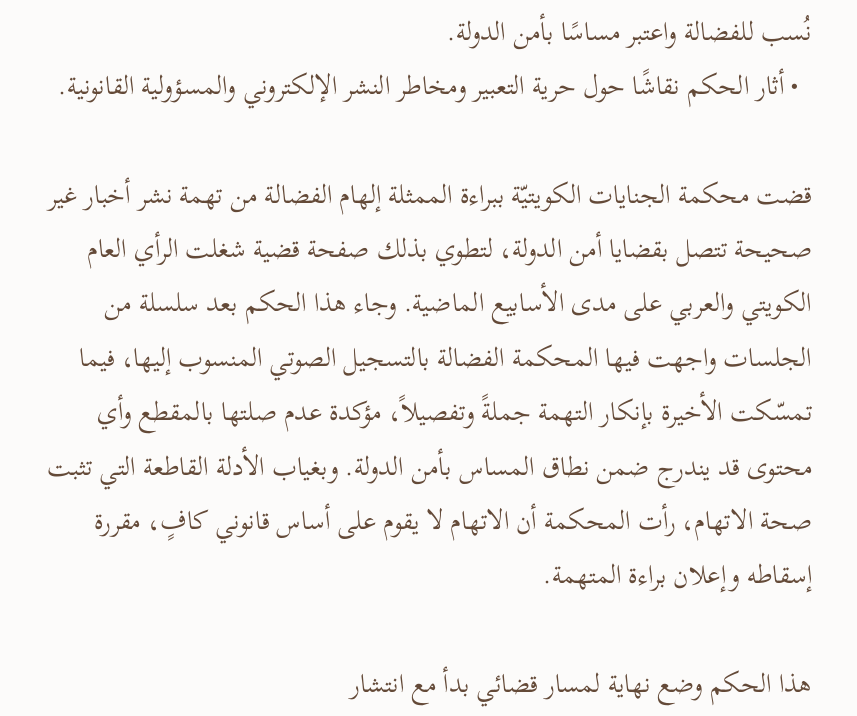نُسب للفضالة واعتبر مساسًا بأمن الدولة.
  • أثار الحكم نقاشًا حول حرية التعبير ومخاطر النشر الإلكتروني والمسؤولية القانونية.

قضت محكمة الجنايات الكويتيّة ببراءة الممثلة إلهام الفضالة من تهمة نشر أخبار غير صحيحة تتصل بقضايا أمن الدولة، لتطوي بذلك صفحة قضية شغلت الرأي العام الكويتي والعربي على مدى الأسابيع الماضية. وجاء هذا الحكم بعد سلسلة من الجلسات واجهت فيها المحكمة الفضالة بالتسجيل الصوتي المنسوب إليها، فيما تمسّكت الأخيرة بإنكار التهمة جملةً وتفصيلاً، مؤكدة عدم صلتها بالمقطع وأي محتوى قد يندرج ضمن نطاق المساس بأمن الدولة. وبغياب الأدلة القاطعة التي تثبت صحة الاتهام، رأت المحكمة أن الاتهام لا يقوم على أساس قانوني كافٍ، مقررة إسقاطه وإعلان براءة المتهمة.

هذا الحكم وضع نهاية لمسار قضائي بدأ مع انتشار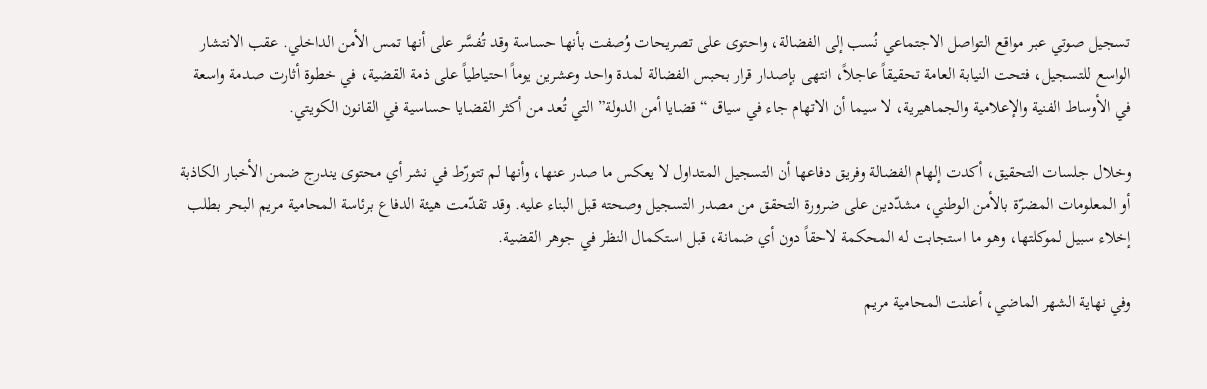تسجيل صوتي عبر مواقع التواصل الاجتماعي نُسب إلى الفضالة، واحتوى على تصريحات وُصفت بأنها حساسة وقد تُفسَّر على أنها تمس الأمن الداخلي. عقب الانتشار الواسع للتسجيل، فتحت النيابة العامة تحقيقاً عاجلاً، انتهى بإصدار قرار بحبس الفضالة لمدة واحد وعشرين يوماً احتياطياً على ذمة القضية، في خطوة أثارت صدمة واسعة في الأوساط الفنية والإعلامية والجماهيرية، لا سيما أن الاتهام جاء في سياق “قضايا أمن الدولة” التي تُعد من أكثر القضايا حساسية في القانون الكويتي.

وخلال جلسات التحقيق، أكدت إلهام الفضالة وفريق دفاعها أن التسجيل المتداول لا يعكس ما صدر عنها، وأنها لم تتورّط في نشر أي محتوى يندرج ضمن الأخبار الكاذبة أو المعلومات المضرّة بالأمن الوطني، مشدّدين على ضرورة التحقق من مصدر التسجيل وصحته قبل البناء عليه. وقد تقدّمت هيئة الدفاع برئاسة المحامية مريم البحر بطلب إخلاء سبيل لموكلتها، وهو ما استجابت له المحكمة لاحقاً دون أي ضمانة، قبل استكمال النظر في جوهر القضية.

وفي نهاية الشهر الماضي، أعلنت المحامية مريم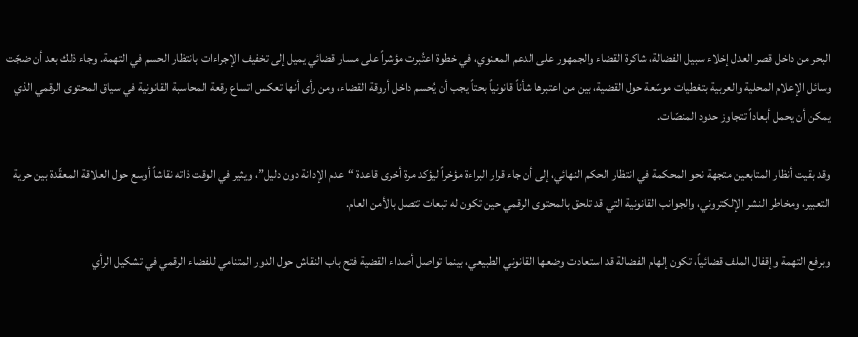البحر من داخل قصر العدل إخلاء سبيل الفضالة، شاكرة القضاء والجمهور على الدعم المعنوي، في خطوة اعتُبرت مؤشراً على مسار قضائي يميل إلى تخفيف الإجراءات بانتظار الحسم في التهمة. وجاء ذلك بعد أن ضجّت وسائل الإعلام المحلية والعربية بتغطيات موسّعة حول القضية، بين من اعتبرها شأناً قانونياً بحتاً يجب أن يُحسم داخل أروقة القضاء، ومن رأى أنها تعكس اتساع رقعة المحاسبة القانونية في سياق المحتوى الرقمي الذي يمكن أن يحمل أبعاداً تتجاوز حدود المنصّات.

وقد بقيت أنظار المتابعين متجهة نحو المحكمة في انتظار الحكم النهائي، إلى أن جاء قرار البراءة مؤخراً ليؤكد مرة أخرى قاعدة “عدم الإدانة دون دليل”، ويثير في الوقت ذاته نقاشاً أوسع حول العلاقة المعقّدة بين حرية التعبير، ومخاطر النشر الإلكتروني، والجوانب القانونية التي قد تلحق بالمحتوى الرقمي حين تكون له تبعات تتصل بالأمن العام.

وبرفع التهمة وإقفال الملف قضائياً، تكون إلهام الفضالة قد استعادت وضعها القانوني الطبيعي، بينما تواصل أصداء القضية فتح باب النقاش حول الدور المتنامي للفضاء الرقمي في تشكيل الرأي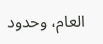العام، وحدود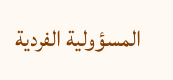المسؤولية الفردية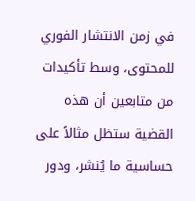في زمن الانتشار الفوري للمحتوى، وسط تأكيدات من متابعين أن هذه القضية ستظل مثالاً على حساسية ما يُنشر، ودور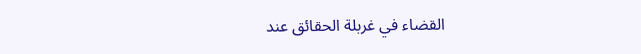القضاء في غربلة الحقائق عند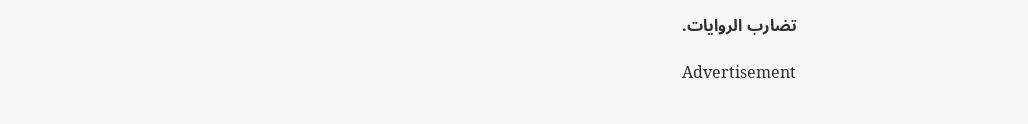تضارب الروايات.

Advertisement